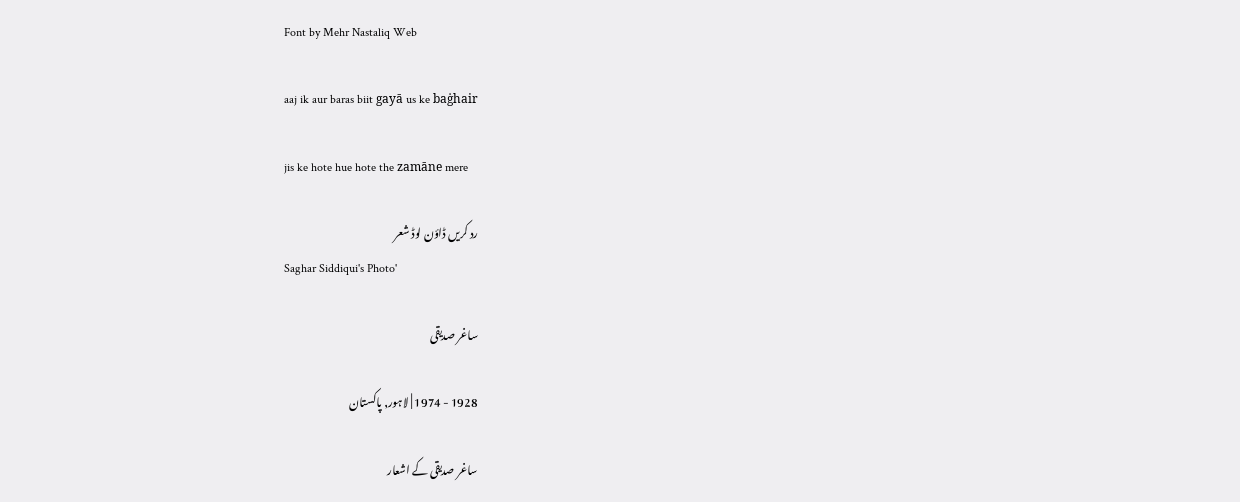Font by Mehr Nastaliq Web

aaj ik aur baras biit gayā us ke baġhair

jis ke hote hue hote the zamāne mere

رد کریں ڈاؤن لوڈ شعر
Saghar Siddiqui's Photo'

ساغر صدیقی

1928 - 1974 | لاہور, پاکستان

ساغر صدیقی کے اشعار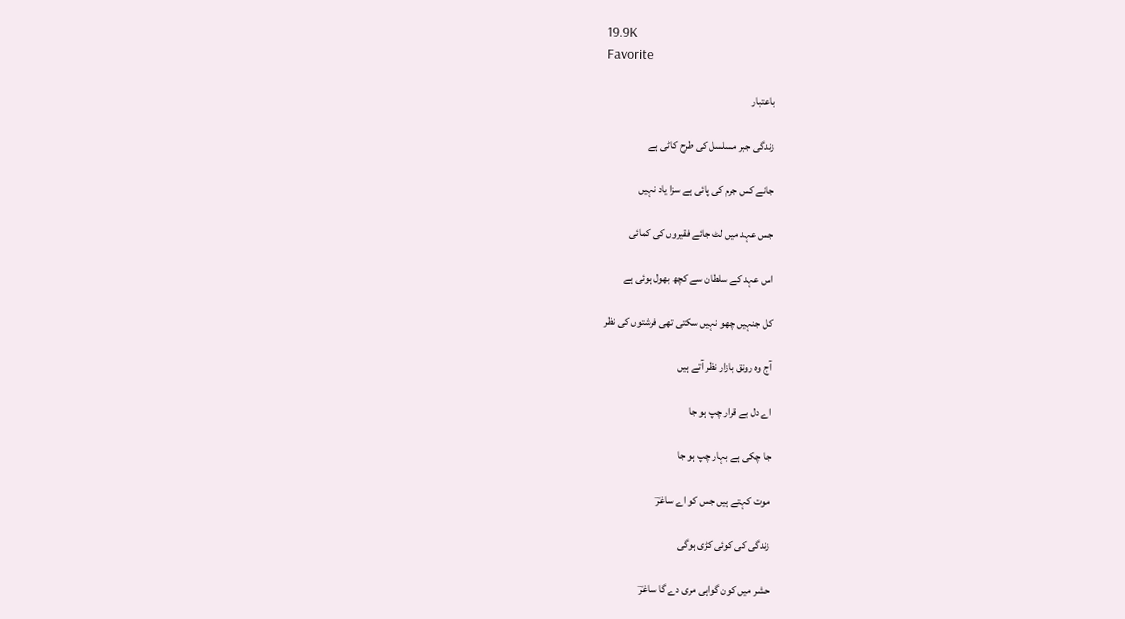19.9K
Favorite

باعتبار

زندگی جبر مسلسل کی طرح کاٹی ہے

جانے کس جرم کی پائی ہے سزا یاد نہیں

جس عہد میں لٹ جائے فقیروں کی کمائی

اس عہد کے سلطان سے کچھ بھول ہوئی ہے

کل جنہیں چھو نہیں سکتی تھی فرشتوں کی نظر

آج وہ رونق بازار نظر آتے ہیں

اے دل بے قرار چپ ہو جا

جا چکی ہے بہار چپ ہو جا

موت کہتے ہیں جس کو اے ساغرؔ

زندگی کی کوئی کڑی ہوگی

حشر میں کون گواہی مری دے گا ساغرؔ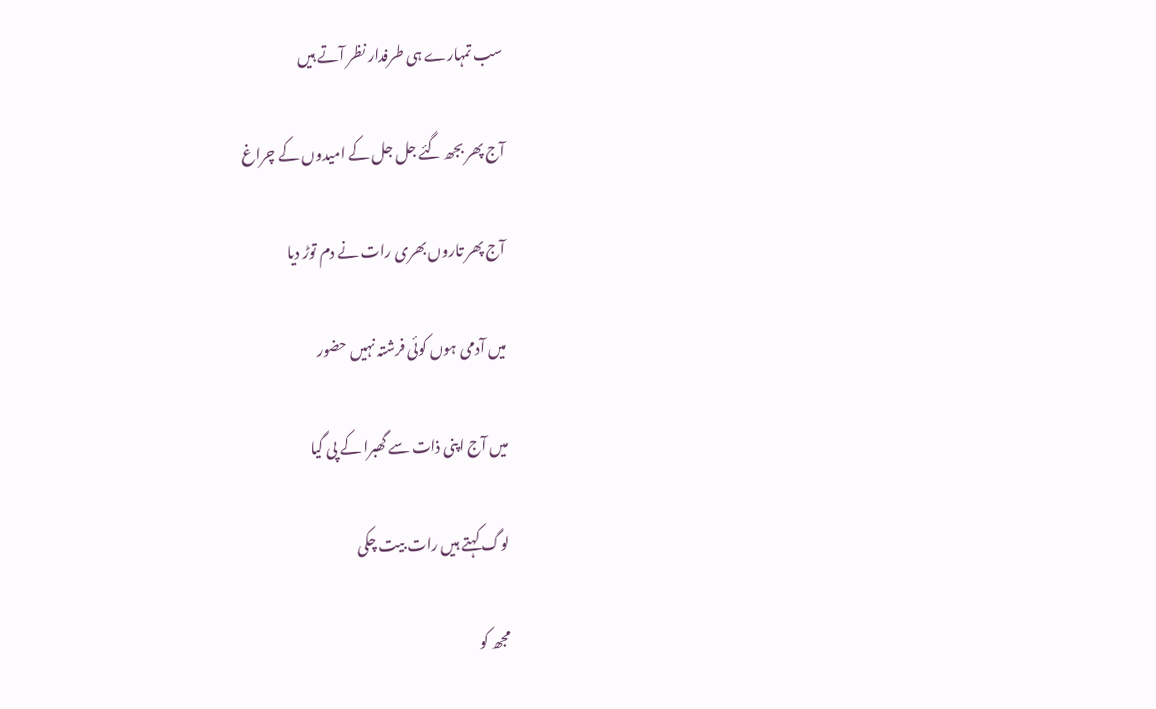سب تمہارے ہی طرفدار نظر آتے ہیں

آج پھر بجھ گئے جل جل کے امیدوں کے چراغ

آج پھر تاروں بھری رات نے دم توڑ دیا

میں آدمی ہوں کوئی فرشتہ نہیں حضور

میں آج اپنی ذات سے گھبرا کے پی گیا

لوگ کہتے ہیں رات بیت چکی

مجھ کو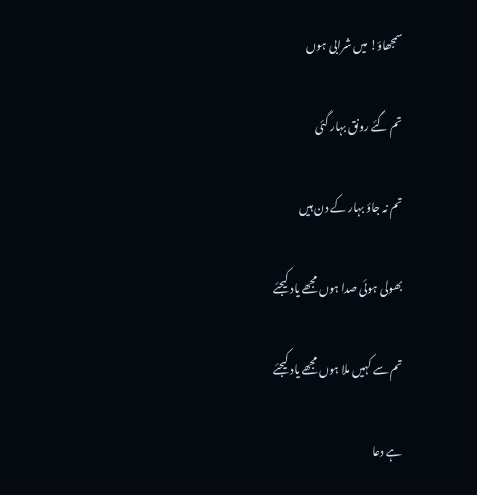سمجھاؤ! میں شرابی ہوں

تم گئے رونق بہار گئی

تم نہ جاؤ بہار کے دن ہیں

بھولی ہوئی صدا ہوں مجھے یاد کیجئے

تم سے کہیں ملا ہوں مجھے یاد کیجئے

ہے دعا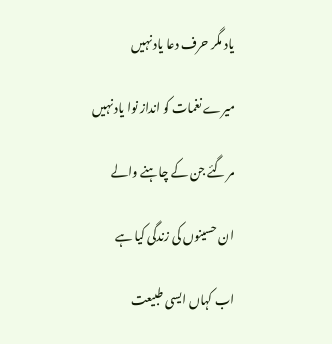یاد مگر حرف دعا یاد نہیں

میرے نغمات کو انداز نوا یاد نہیں

مر گئے جن کے چاہنے والے

ان حسینوں کی زندگی کیا ہے

اب کہاں ایسی طبیعت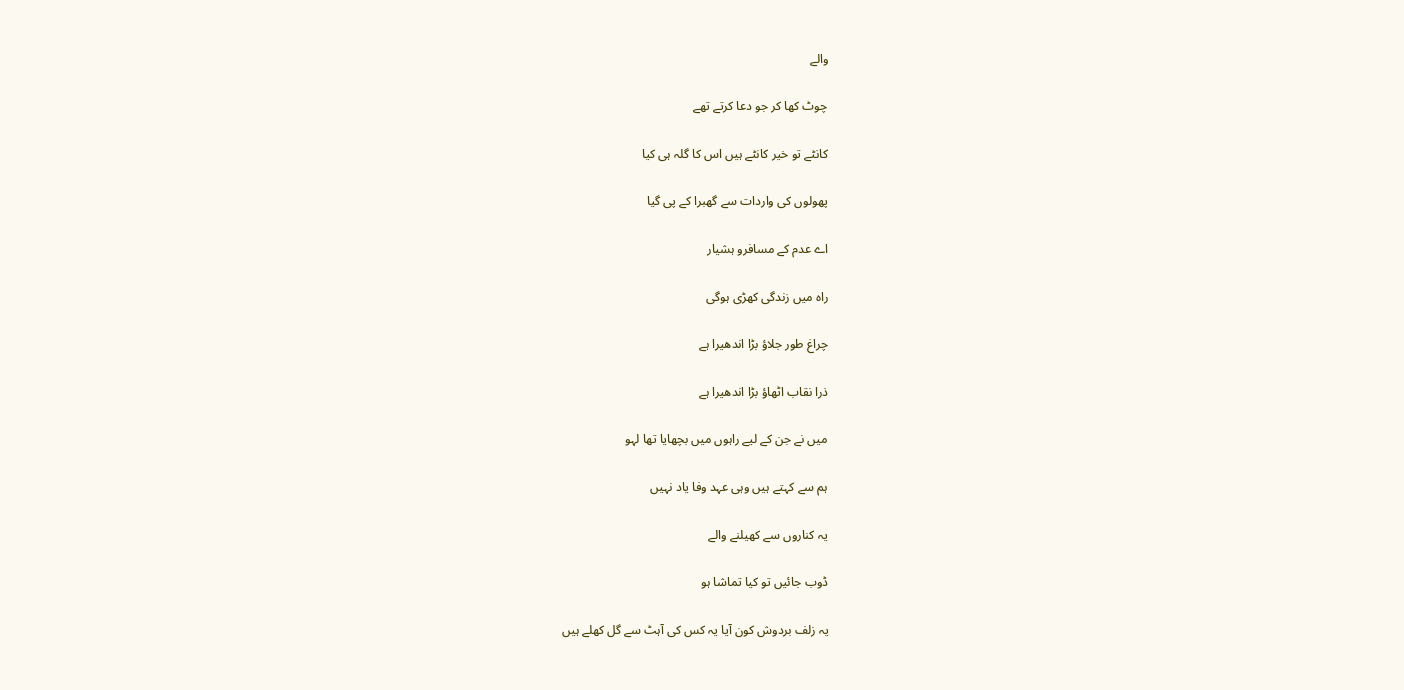والے

چوٹ کھا کر جو دعا کرتے تھے

کانٹے تو خیر کانٹے ہیں اس کا گلہ ہی کیا

پھولوں کی واردات سے گھبرا کے پی گیا

اے عدم کے مسافرو ہشیار

راہ میں زندگی کھڑی ہوگی

چراغ طور جلاؤ بڑا اندھیرا ہے

ذرا نقاب اٹھاؤ بڑا اندھیرا ہے

میں نے جن کے لیے راہوں میں بچھایا تھا لہو

ہم سے کہتے ہیں وہی عہد وفا یاد نہیں

یہ کناروں سے کھیلنے والے

ڈوب جائیں تو کیا تماشا ہو

یہ زلف بردوش کون آیا یہ کس کی آہٹ سے گل کھلے ہیں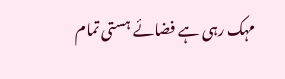مہک رہی ہے فضائے ہستی تمام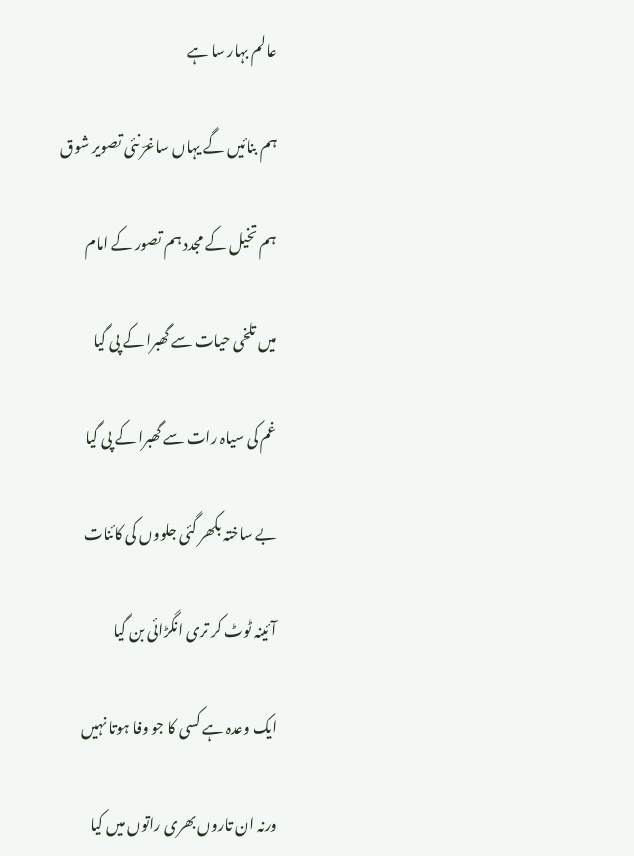عالم بہار سا ہے

ہم بنائیں گے یہاں ساغرؔ نئی تصویر شوق

ہم تخیل کے مجدد ہم تصور کے امام

میں تلخی حیات سے گھبرا کے پی گیا

غم کی سیاہ رات سے گھبرا کے پی گیا

بے ساختہ بکھر گئی جلووں کی کائنات

آئینہ ٹوٹ کر تری انگڑائی بن گیا

ایک وعدہ ہے کسی کا جو وفا ہوتا نہیں

ورنہ ان تاروں بھری راتوں میں کیا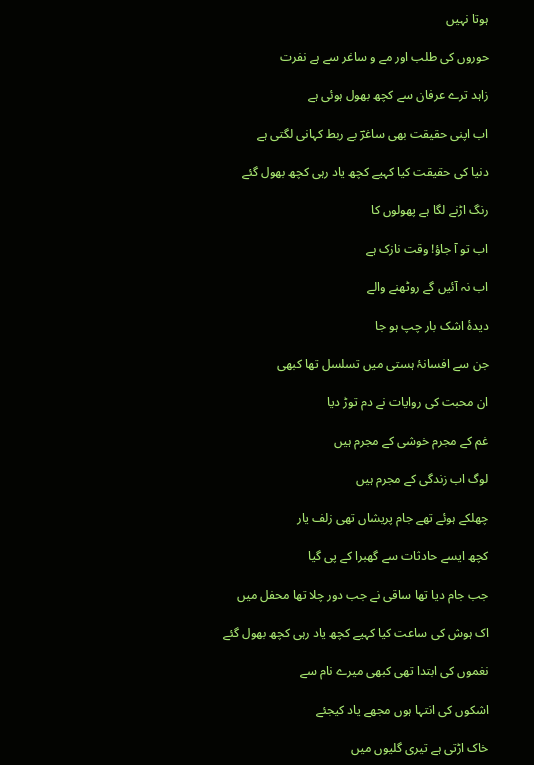ہوتا نہیں

حوروں کی طلب اور مے و ساغر سے ہے نفرت

زاہد ترے عرفان سے کچھ بھول ہوئی ہے

اب اپنی حقیقت بھی ساغرؔ بے ربط کہانی لگتی ہے

دنیا کی حقیقت کیا کہیے کچھ یاد رہی کچھ بھول گئے

رنگ اڑنے لگا ہے پھولوں کا

اب تو آ جاؤ! وقت نازک ہے

اب نہ آئیں گے روٹھنے والے

دیدۂ اشک بار چپ ہو جا

جن سے افسانۂ ہستی میں تسلسل تھا کبھی

ان محبت کی روایات نے دم توڑ دیا

غم کے مجرم خوشی کے مجرم ہیں

لوگ اب زندگی کے مجرم ہیں

چھلکے ہوئے تھے جام پریشاں تھی زلف یار

کچھ ایسے حادثات سے گھبرا کے پی گیا

جب جام دیا تھا ساقی نے جب دور چلا تھا محفل میں

اک ہوش کی ساعت کیا کہیے کچھ یاد رہی کچھ بھول گئے

نغموں کی ابتدا تھی کبھی میرے نام سے

اشکوں کی انتہا ہوں مجھے یاد کیجئے

خاک اڑتی ہے تیری گلیوں میں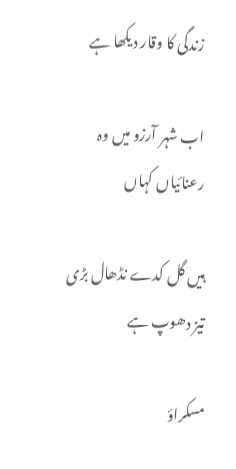زندگی کا وقار دیکھا ہے

اب شہر آرزو میں وہ رعنائیاں کہاں

ہیں گل کدے نڈھال بڑی تیز دھوپ ہے

مسکراؤ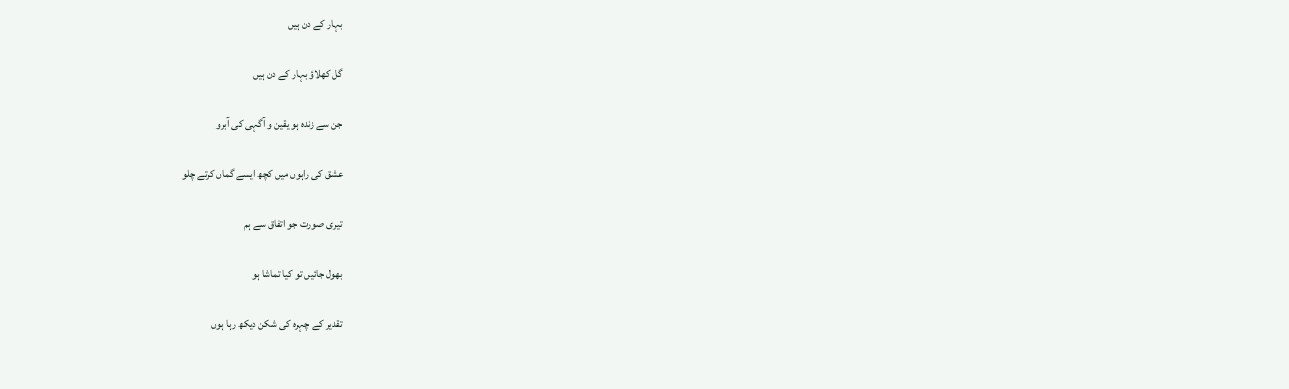بہار کے دن ہیں

گل کھلاؤ بہار کے دن ہیں

جن سے زندہ ہو یقین و آگہی کی آبرو

عشق کی راہوں میں کچھ ایسے گماں کرتے چلو

تیری صورت جو اتفاق سے ہم

بھول جائیں تو کیا تماشا ہو

تقدیر کے چہرہ کی شکن دیکھ رہا ہوں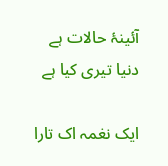آئینۂ حالات ہے دنیا تیری کیا ہے

ایک نغمہ اک تارا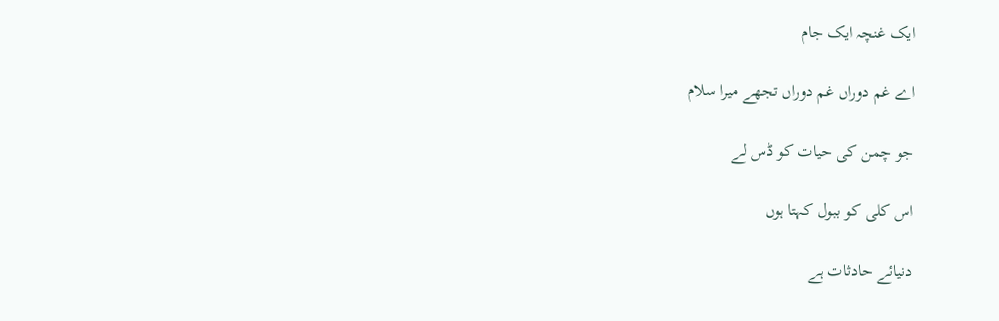ایک غنچہ ایک جام

اے غم دوراں غم دوراں تجھے میرا سلام

جو چمن کی حیات کو ڈس لے

اس کلی کو ببول کہتا ہوں

دنیائے حادثات ہے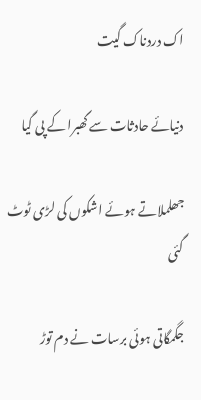اک دردناک گیت

دنیائے حادثات سے گھبرا کے پی گیا

جھلملاتے ہوئے اشکوں کی لڑی ٹوٹ گئی

جگمگاتی ہوئی برسات نے دم توڑ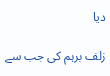دیا

زلف برہم کی جب سے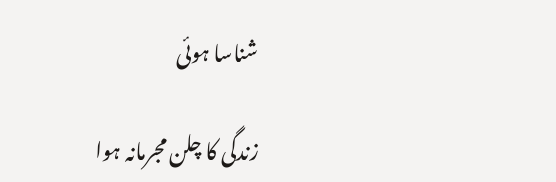شناسا ہوئی

زندگی کا چلن مجرمانہ ہوا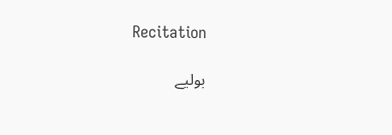Recitation

بولیے